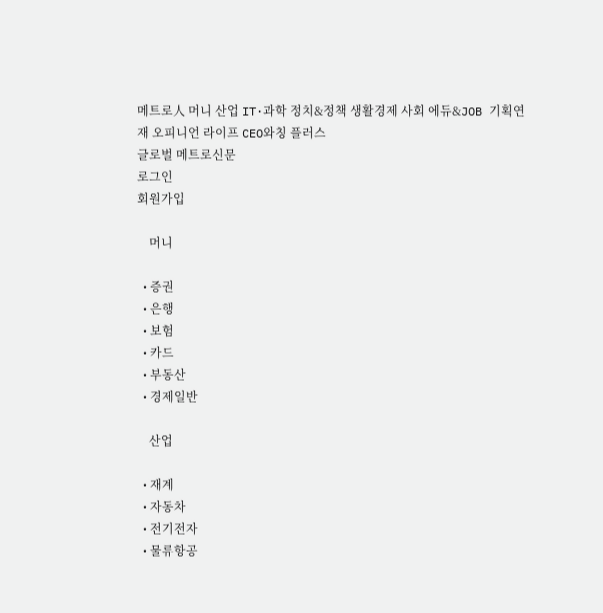메트로人 머니 산업 IT·과학 정치&정책 생활경제 사회 에듀&JOB 기획연재 오피니언 라이프 CEO와칭 플러스
글로벌 메트로신문
로그인
회원가입

    머니

  • 증권
  • 은행
  • 보험
  • 카드
  • 부동산
  • 경제일반

    산업

  • 재계
  • 자동차
  • 전기전자
  • 물류항공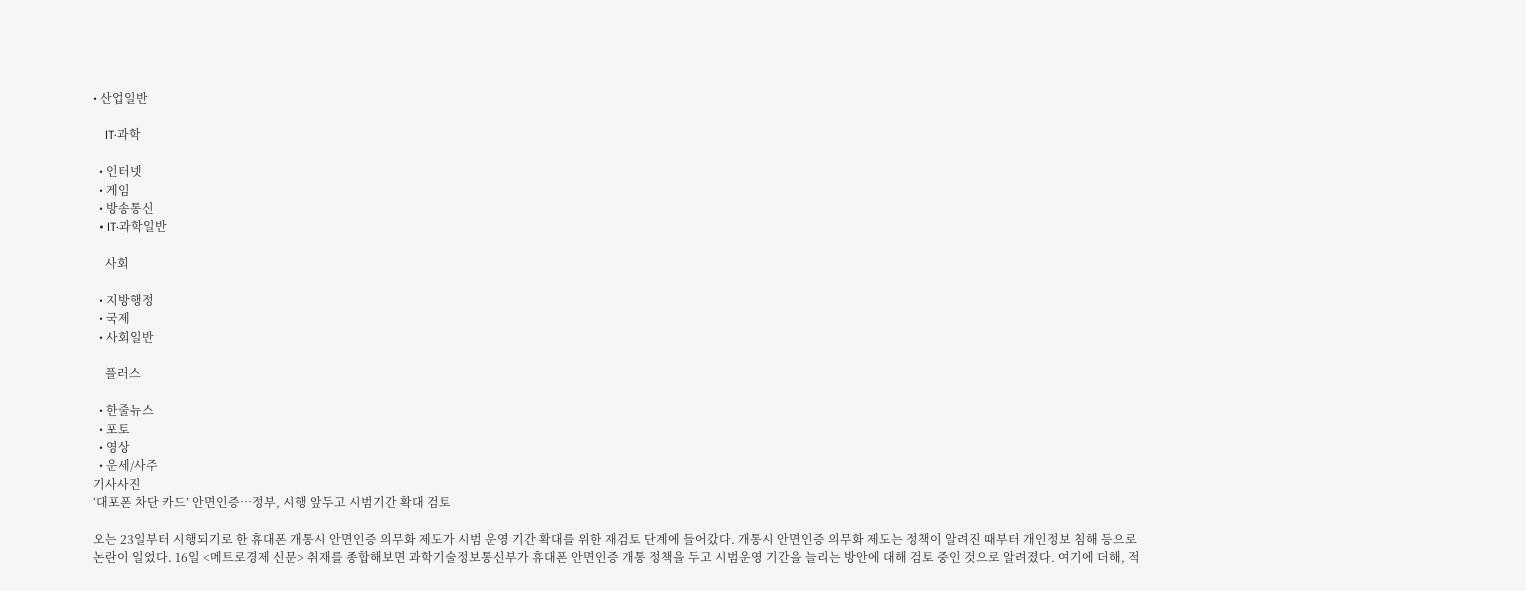• 산업일반

    IT·과학

  • 인터넷
  • 게임
  • 방송통신
  • IT·과학일반

    사회

  • 지방행정
  • 국제
  • 사회일반

    플러스

  • 한줄뉴스
  • 포토
  • 영상
  • 운세/사주
기사사진
‘대포폰 차단 카드’ 안면인증…정부, 시행 앞두고 시범기간 확대 검토

오는 23일부터 시행되기로 한 휴대폰 개통시 안면인증 의무화 제도가 시범 운영 기간 확대를 위한 재검토 단계에 들어갔다. 개통시 안면인증 의무화 제도는 정책이 알려진 때부터 개인정보 침해 등으로 논란이 일었다. 16일 <메트로경제 신문> 취재를 종합해보면 과학기술정보통신부가 휴대폰 안면인증 개통 정책을 두고 시범운영 기간을 늘리는 방안에 대해 검토 중인 것으로 알려졌다. 여기에 더해, 적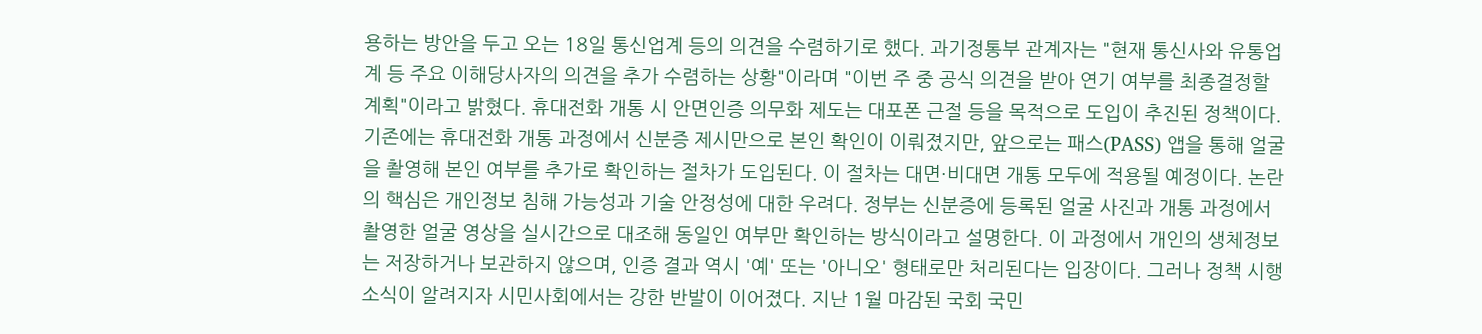용하는 방안을 두고 오는 18일 통신업계 등의 의견을 수렴하기로 했다. 과기정통부 관계자는 "현재 통신사와 유통업계 등 주요 이해당사자의 의견을 추가 수렴하는 상황"이라며 "이번 주 중 공식 의견을 받아 연기 여부를 최종결정할 계획"이라고 밝혔다. 휴대전화 개통 시 안면인증 의무화 제도는 대포폰 근절 등을 목적으로 도입이 추진된 정책이다. 기존에는 휴대전화 개통 과정에서 신분증 제시만으로 본인 확인이 이뤄졌지만, 앞으로는 패스(PASS) 앱을 통해 얼굴을 촬영해 본인 여부를 추가로 확인하는 절차가 도입된다. 이 절차는 대면·비대면 개통 모두에 적용될 예정이다. 논란의 핵심은 개인정보 침해 가능성과 기술 안정성에 대한 우려다. 정부는 신분증에 등록된 얼굴 사진과 개통 과정에서 촬영한 얼굴 영상을 실시간으로 대조해 동일인 여부만 확인하는 방식이라고 설명한다. 이 과정에서 개인의 생체정보는 저장하거나 보관하지 않으며, 인증 결과 역시 '예' 또는 '아니오' 형태로만 처리된다는 입장이다. 그러나 정책 시행 소식이 알려지자 시민사회에서는 강한 반발이 이어졌다. 지난 1월 마감된 국회 국민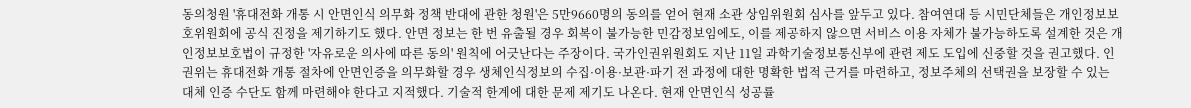동의청원 '휴대전화 개통 시 안면인식 의무화 정책 반대에 관한 청원'은 5만9660명의 동의를 얻어 현재 소관 상임위원회 심사를 앞두고 있다. 참여연대 등 시민단체들은 개인정보보호위원회에 공식 진정을 제기하기도 했다. 안면 정보는 한 번 유출될 경우 회복이 불가능한 민감정보임에도, 이를 제공하지 않으면 서비스 이용 자체가 불가능하도록 설계한 것은 개인정보보호법이 규정한 '자유로운 의사에 따른 동의' 원칙에 어긋난다는 주장이다. 국가인권위원회도 지난 11일 과학기술정보통신부에 관련 제도 도입에 신중할 것을 권고했다. 인권위는 휴대전화 개통 절차에 안면인증을 의무화할 경우 생체인식정보의 수집·이용·보관·파기 전 과정에 대한 명확한 법적 근거를 마련하고, 정보주체의 선택권을 보장할 수 있는 대체 인증 수단도 함께 마련해야 한다고 지적했다. 기술적 한계에 대한 문제 제기도 나온다. 현재 안면인식 성공률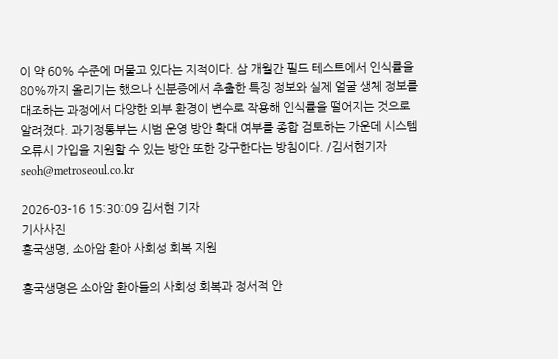이 약 60% 수준에 머물고 있다는 지적이다. 삼 개월간 필드 테스트에서 인식률을 80%까지 올리기는 했으나 신분증에서 추출한 특징 정보와 실제 얼굴 생체 정보를 대조하는 과정에서 다양한 외부 환경이 변수로 작용해 인식률을 떨어지는 것으로 알려졌다. 과기정통부는 시범 운영 방안 확대 여부를 종합 검토하는 가운데 시스템 오류시 가입을 지원할 수 있는 방안 또한 강구한다는 방침이다. /김서현기자 seoh@metroseoul.co.kr

2026-03-16 15:30:09 김서현 기자
기사사진
흥국생명, 소아암 환아 사회성 회복 지원

흥국생명은 소아암 환아들의 사회성 회복과 정서적 안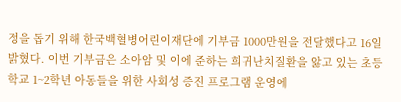정을 돕기 위해 한국백혈병어린이재단에 기부금 1000만원을 전달했다고 16일 밝혔다. 이번 기부금은 소아암 및 이에 준하는 희귀난치질환을 앓고 있는 초등학교 1~2학년 아동들을 위한 사회성 증진 프로그램 운영에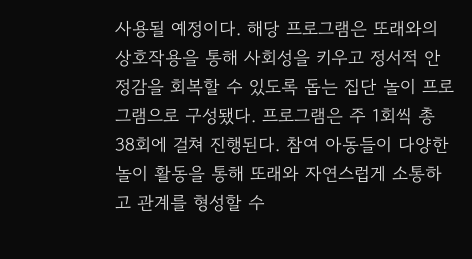사용될 예정이다. 해당 프로그램은 또래와의 상호작용을 통해 사회성을 키우고 정서적 안정감을 회복할 수 있도록 돕는 집단 놀이 프로그램으로 구성됐다. 프로그램은 주 1회씩 총 38회에 걸쳐 진행된다. 참여 아동들이 다양한 놀이 활동을 통해 또래와 자연스럽게 소통하고 관계를 형성할 수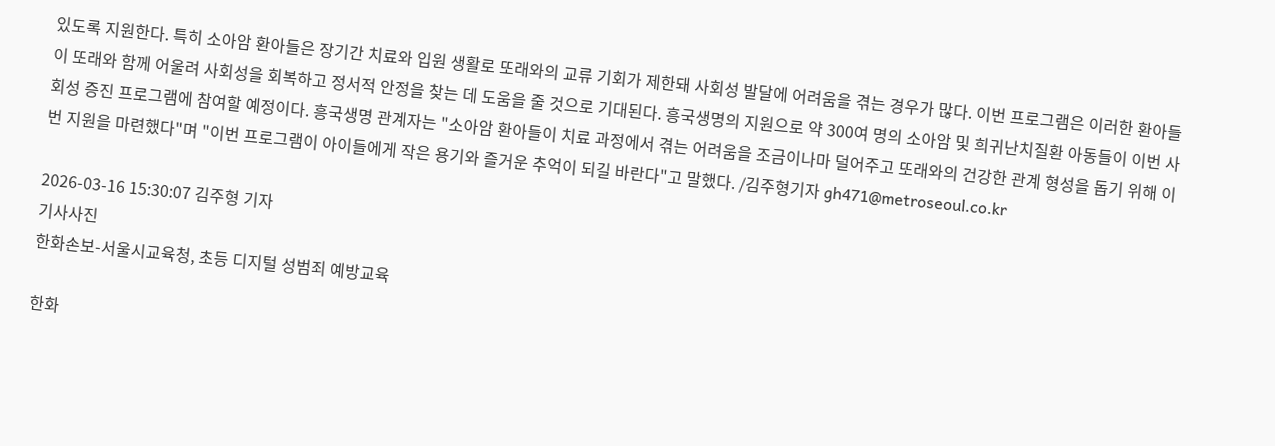있도록 지원한다. 특히 소아암 환아들은 장기간 치료와 입원 생활로 또래와의 교류 기회가 제한돼 사회성 발달에 어려움을 겪는 경우가 많다. 이번 프로그램은 이러한 환아들이 또래와 함께 어울려 사회성을 회복하고 정서적 안정을 찾는 데 도움을 줄 것으로 기대된다. 흥국생명의 지원으로 약 300여 명의 소아암 및 희귀난치질환 아동들이 이번 사회성 증진 프로그램에 참여할 예정이다. 흥국생명 관계자는 "소아암 환아들이 치료 과정에서 겪는 어려움을 조금이나마 덜어주고 또래와의 건강한 관계 형성을 돕기 위해 이번 지원을 마련했다"며 "이번 프로그램이 아이들에게 작은 용기와 즐거운 추억이 되길 바란다"고 말했다. /김주형기자 gh471@metroseoul.co.kr

2026-03-16 15:30:07 김주형 기자
기사사진
한화손보-서울시교육청, 초등 디지털 성범죄 예방교육

한화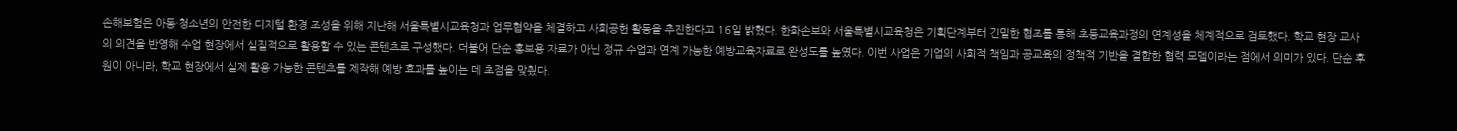손해보험은 아동·청소년의 안전한 디지털 환경 조성을 위해 지난해 서울특별시교육청과 업무협약을 체결하고 사회공헌 활동을 추진한다고 16일 밝혔다. 한화손보와 서울특별시교육청은 기획단계부터 긴밀한 협조를 통해 초등교육과정의 연계성을 체계적으로 검토했다. 학교 현장 교사의 의견을 반영해 수업 현장에서 실질적으로 활용할 수 있는 콘텐츠로 구성했다. 더불어 단순 홍보용 자료가 아닌 정규 수업과 연계 가능한 예방교육자료로 완성도를 높였다. 이번 사업은 기업의 사회적 책임과 공교육의 정책적 기반을 결합한 협력 모델이라는 점에서 의미가 있다. 단순 후원이 아니라, 학교 현장에서 실제 활용 가능한 콘텐츠를 제작해 예방 효과를 높이는 데 초점을 맞췄다.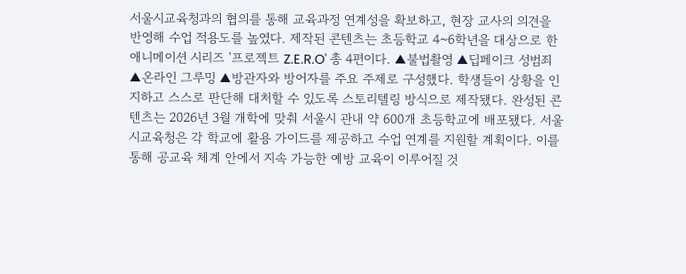서울시교육청과의 협의를 통해 교육과정 연계성을 확보하고, 현장 교사의 의견을 반영해 수업 적용도를 높였다. 제작된 콘텐츠는 초등학교 4~6학년을 대상으로 한 애니메이션 시리즈 '프로젝트 Z.E.R.O' 총 4편이다. ▲불법촬영 ▲딥페이크 성범죄 ▲온라인 그루밍 ▲방관자와 방어자를 주요 주제로 구성했다. 학생들이 상황을 인지하고 스스로 판단해 대처할 수 있도록 스토리텔링 방식으로 제작됐다. 완성된 콘텐츠는 2026년 3월 개학에 맞춰 서울시 관내 약 600개 초등학교에 배포됐다. 서울시교육청은 각 학교에 활용 가이드를 제공하고 수업 연계를 지원할 계획이다. 이를 통해 공교육 체계 안에서 지속 가능한 예방 교육이 이루어질 것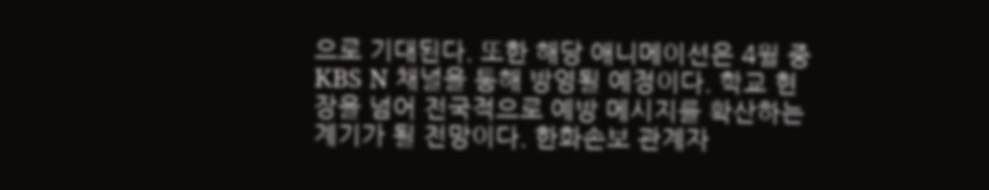으로 기대된다. 또한 해당 애니메이션은 4월 중 KBS N 채널을 통해 방영될 예정이다. 학교 현장을 넘어 전국적으로 예방 메시지를 확산하는 계기가 될 전망이다. 한화손보 관계자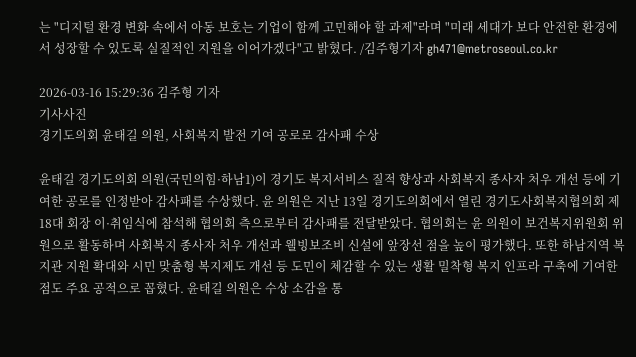는 "디지털 환경 변화 속에서 아동 보호는 기업이 함께 고민해야 할 과제"라며 "미래 세대가 보다 안전한 환경에서 성장할 수 있도록 실질적인 지원을 이어가겠다"고 밝혔다. /김주형기자 gh471@metroseoul.co.kr

2026-03-16 15:29:36 김주형 기자
기사사진
경기도의회 윤태길 의원, 사회복지 발전 기여 공로로 감사패 수상

윤태길 경기도의회 의원(국민의힘·하남1)이 경기도 복지서비스 질적 향상과 사회복지 종사자 처우 개선 등에 기여한 공로를 인정받아 감사패를 수상했다. 윤 의원은 지난 13일 경기도의회에서 열린 경기도사회복지협의회 제18대 회장 이·취임식에 참석해 협의회 측으로부터 감사패를 전달받았다. 협의회는 윤 의원이 보건복지위원회 위원으로 활동하며 사회복지 종사자 처우 개선과 웰빙보조비 신설에 앞장선 점을 높이 평가했다. 또한 하남지역 복지관 지원 확대와 시민 맞춤형 복지제도 개선 등 도민이 체감할 수 있는 생활 밀착형 복지 인프라 구축에 기여한 점도 주요 공적으로 꼽혔다. 윤태길 의원은 수상 소감을 통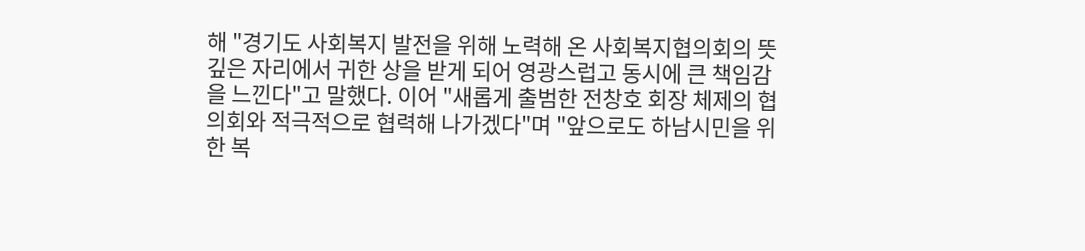해 "경기도 사회복지 발전을 위해 노력해 온 사회복지협의회의 뜻깊은 자리에서 귀한 상을 받게 되어 영광스럽고 동시에 큰 책임감을 느낀다"고 말했다. 이어 "새롭게 출범한 전창호 회장 체제의 협의회와 적극적으로 협력해 나가겠다"며 "앞으로도 하남시민을 위한 복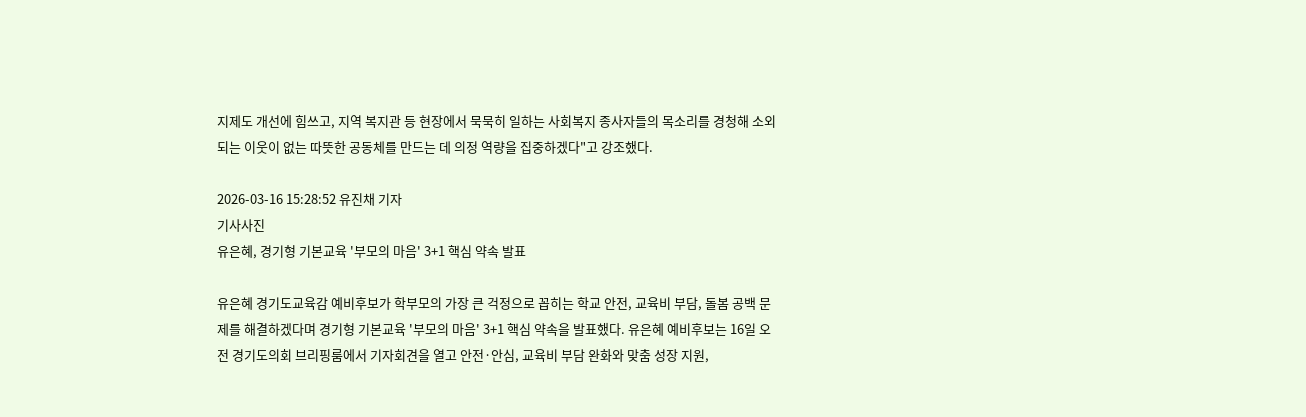지제도 개선에 힘쓰고, 지역 복지관 등 현장에서 묵묵히 일하는 사회복지 종사자들의 목소리를 경청해 소외되는 이웃이 없는 따뜻한 공동체를 만드는 데 의정 역량을 집중하겠다"고 강조했다.

2026-03-16 15:28:52 유진채 기자
기사사진
유은혜, 경기형 기본교육 '부모의 마음' 3+1 핵심 약속 발표

유은혜 경기도교육감 예비후보가 학부모의 가장 큰 걱정으로 꼽히는 학교 안전, 교육비 부담, 돌봄 공백 문제를 해결하겠다며 경기형 기본교육 '부모의 마음' 3+1 핵심 약속을 발표했다. 유은혜 예비후보는 16일 오전 경기도의회 브리핑룸에서 기자회견을 열고 안전·안심, 교육비 부담 완화와 맞춤 성장 지원,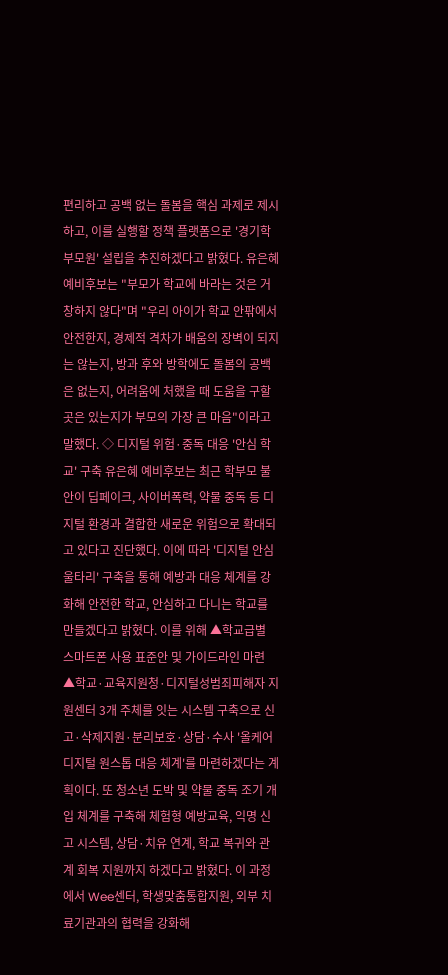편리하고 공백 없는 돌봄을 핵심 과제로 제시하고, 이를 실행할 정책 플랫폼으로 '경기학부모원' 설립을 추진하겠다고 밝혔다. 유은혜 예비후보는 "부모가 학교에 바라는 것은 거창하지 않다"며 "우리 아이가 학교 안팎에서 안전한지, 경제적 격차가 배움의 장벽이 되지는 않는지, 방과 후와 방학에도 돌봄의 공백은 없는지, 어려움에 처했을 때 도움을 구할 곳은 있는지가 부모의 가장 큰 마음"이라고 말했다. ◇ 디지털 위험·중독 대응 '안심 학교' 구축 유은혜 예비후보는 최근 학부모 불안이 딥페이크, 사이버폭력, 약물 중독 등 디지털 환경과 결합한 새로운 위험으로 확대되고 있다고 진단했다. 이에 따라 '디지털 안심 울타리' 구축을 통해 예방과 대응 체계를 강화해 안전한 학교, 안심하고 다니는 학교를 만들겠다고 밝혔다. 이를 위해 ▲학교급별 스마트폰 사용 표준안 및 가이드라인 마련 ▲학교·교육지원청·디지털성범죄피해자 지원센터 3개 주체를 잇는 시스템 구축으로 신고·삭제지원·분리보호·상담·수사 '올케어 디지털 원스톱 대응 체계'를 마련하겠다는 계획이다. 또 청소년 도박 및 약물 중독 조기 개입 체계를 구축해 체험형 예방교육, 익명 신고 시스템, 상담·치유 연계, 학교 복귀와 관계 회복 지원까지 하겠다고 밝혔다. 이 과정에서 Wee센터, 학생맞춤통합지원, 외부 치료기관과의 협력을 강화해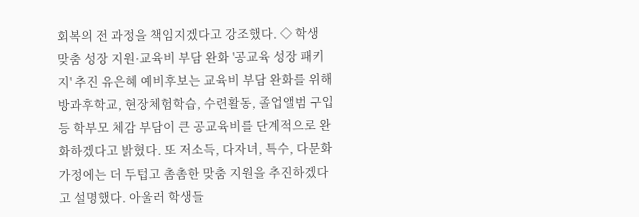회복의 전 과정을 책임지겠다고 강조했다. ◇ 학생 맞춤 성장 지원·교육비 부담 완화 '공교육 성장 패키지' 추진 유은혜 예비후보는 교육비 부담 완화를 위해 방과후학교, 현장체험학습, 수련활동, 졸업앨범 구입 등 학부모 체감 부담이 큰 공교육비를 단계적으로 완화하겠다고 밝혔다. 또 저소득, 다자녀, 특수, 다문화가정에는 더 두텁고 촘촘한 맞춤 지원을 추진하겠다고 설명했다. 아울러 학생들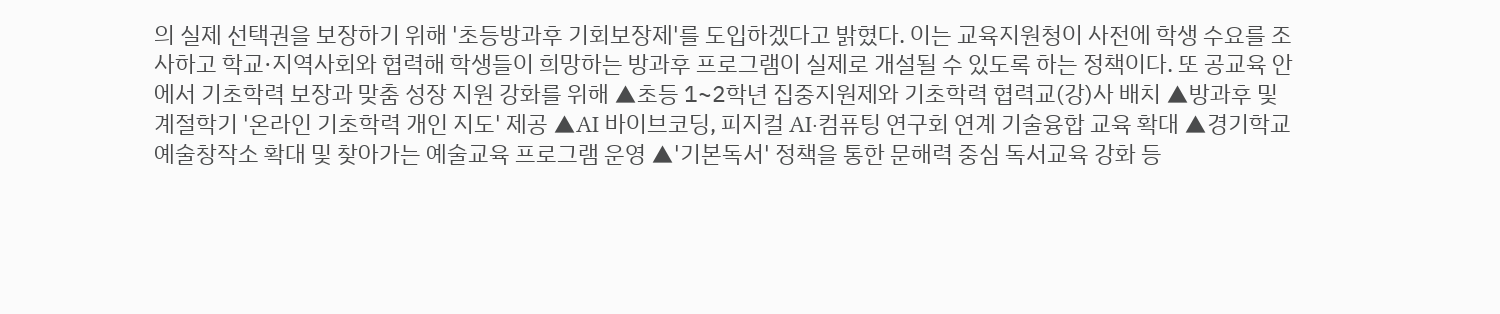의 실제 선택권을 보장하기 위해 '초등방과후 기회보장제'를 도입하겠다고 밝혔다. 이는 교육지원청이 사전에 학생 수요를 조사하고 학교·지역사회와 협력해 학생들이 희망하는 방과후 프로그램이 실제로 개설될 수 있도록 하는 정책이다. 또 공교육 안에서 기초학력 보장과 맞춤 성장 지원 강화를 위해 ▲초등 1~2학년 집중지원제와 기초학력 협력교(강)사 배치 ▲방과후 및 계절학기 '온라인 기초학력 개인 지도' 제공 ▲AI 바이브코딩, 피지컬 AI·컴퓨팅 연구회 연계 기술융합 교육 확대 ▲경기학교예술창작소 확대 및 찾아가는 예술교육 프로그램 운영 ▲'기본독서' 정책을 통한 문해력 중심 독서교육 강화 등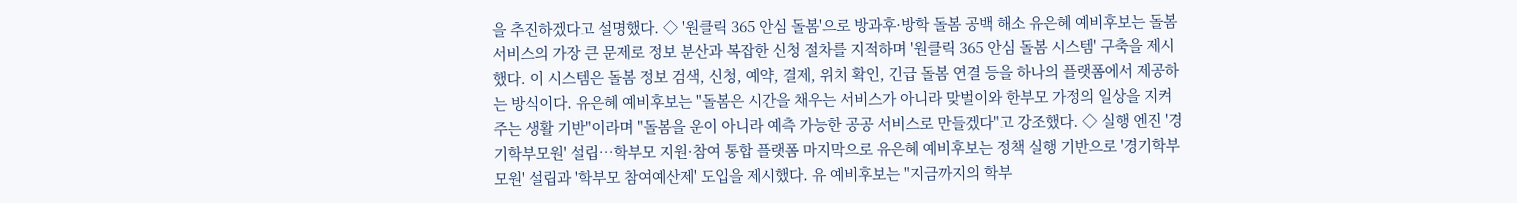을 추진하겠다고 설명했다. ◇ '원클릭 365 안심 돌봄'으로 방과후·방학 돌봄 공백 해소 유은혜 예비후보는 돌봄 서비스의 가장 큰 문제로 정보 분산과 복잡한 신청 절차를 지적하며 '원클릭 365 안심 돌봄 시스템' 구축을 제시했다. 이 시스템은 돌봄 정보 검색, 신청, 예약, 결제, 위치 확인, 긴급 돌봄 연결 등을 하나의 플랫폼에서 제공하는 방식이다. 유은혜 예비후보는 "돌봄은 시간을 채우는 서비스가 아니라 맞벌이와 한부모 가정의 일상을 지켜주는 생활 기반"이라며 "돌봄을 운이 아니라 예측 가능한 공공 서비스로 만들겠다"고 강조했다. ◇ 실행 엔진 '경기학부모원' 설립…학부모 지원·참여 통합 플랫폼 마지막으로 유은혜 예비후보는 정책 실행 기반으로 '경기학부모원' 설립과 '학부모 참여예산제' 도입을 제시했다. 유 예비후보는 "지금까지의 학부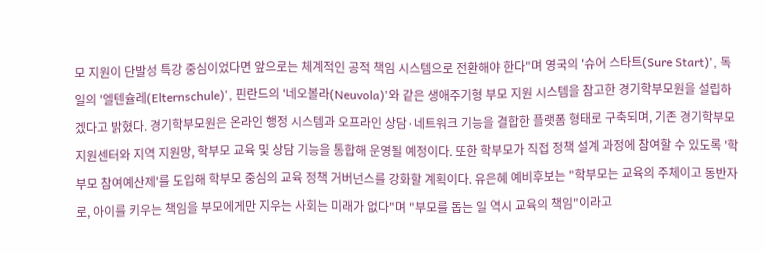모 지원이 단발성 특강 중심이었다면 앞으로는 체계적인 공적 책임 시스템으로 전환해야 한다"며 영국의 '슈어 스타트(Sure Start)', 독일의 '엘텐슐레(Elternschule)', 핀란드의 '네오볼라(Neuvola)'와 같은 생애주기형 부모 지원 시스템을 참고한 경기학부모원을 설립하겠다고 밝혔다. 경기학부모원은 온라인 행정 시스템과 오프라인 상담·네트워크 기능을 결합한 플랫폼 형태로 구축되며, 기존 경기학부모지원센터와 지역 지원망, 학부모 교육 및 상담 기능을 통합해 운영될 예정이다. 또한 학부모가 직접 정책 설계 과정에 참여할 수 있도록 '학부모 참여예산제'를 도입해 학부모 중심의 교육 정책 거버넌스를 강화할 계획이다. 유은혜 예비후보는 "학부모는 교육의 주체이고 동반자로, 아이를 키우는 책임을 부모에게만 지우는 사회는 미래가 없다"며 "부모를 돕는 일 역시 교육의 책임"이라고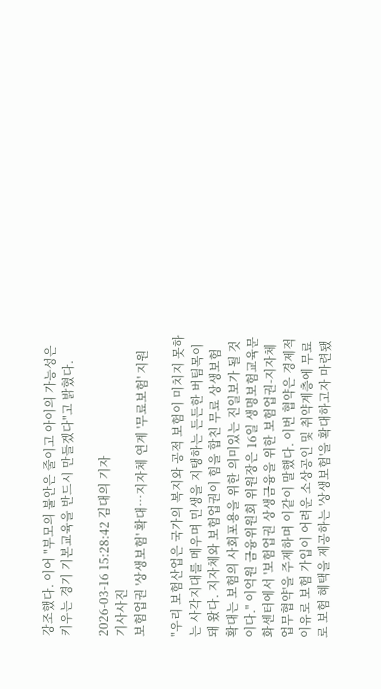강조했다. 이어 "부모의 불안은 줄이고 아이의 가능성은 키우는 경기 기본교육을 반드시 만들겠다"고 밝혔다.

2026-03-16 15:28:42 김대의 기자
기사사진
보험업권 '상생보험' 확대…지자체 연계 '무료보험' 지원

"우리 보험산업은 국가의 복지와 공적 보험이 미치지 못하는 사각지대를 메우며 민생을 지탱하는 든든한 버팀목이 돼 왔다. 지자체와 보험업권이 힘을 합친 무료 상생보험 확대는 보험의 사회포용을 위한 의미있는 진일보가 될 것이다." 이억원 금융위원회 위원장은 16일 생명보험교육문화센터에서 '보험업권 상생금융을 위한 보험업권-지자체 업무협약'을 주제하며 이같이 말했다. 이번 협약은 경제적 이유로 보험 가입이 어려운 소상공인 및 취약계층에 무료로 보험 혜택을 제공하는 '상생보험'을 확대하고자 마련됐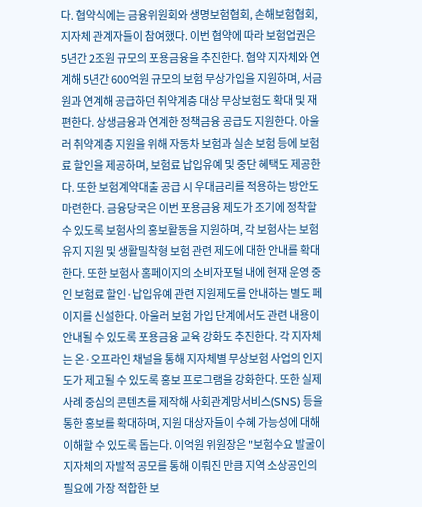다. 협약식에는 금융위원회와 생명보험협회, 손해보험협회, 지자체 관계자들이 참여했다. 이번 협약에 따라 보험업권은 5년간 2조원 규모의 포용금융을 추진한다. 협약 지자체와 연계해 5년간 600억원 규모의 보험 무상가입을 지원하며, 서금원과 연계해 공급하던 취약계층 대상 무상보험도 확대 및 재편한다. 상생금융과 연계한 정책금융 공급도 지원한다. 아울러 취약계층 지원을 위해 자동차 보험과 실손 보험 등에 보험료 할인을 제공하며, 보험료 납입유예 및 중단 혜택도 제공한다. 또한 보험계약대출 공급 시 우대금리를 적용하는 방안도 마련한다. 금융당국은 이번 포용금융 제도가 조기에 정착할 수 있도록 보험사의 홍보활동을 지원하며, 각 보험사는 보험유지 지원 및 생활밀착형 보험 관련 제도에 대한 안내를 확대한다. 또한 보험사 홈페이지의 소비자포털 내에 현재 운영 중인 보험료 할인·납입유예 관련 지원제도를 안내하는 별도 페이지를 신설한다. 아울러 보험 가입 단계에서도 관련 내용이 안내될 수 있도록 포용금융 교육 강화도 추진한다. 각 지자체는 온·오프라인 채널을 통해 지자체별 무상보험 사업의 인지도가 제고될 수 있도록 홍보 프로그램을 강화한다. 또한 실제사례 중심의 콘텐츠를 제작해 사회관계망서비스(SNS) 등을 통한 홍보를 확대하며, 지원 대상자들이 수혜 가능성에 대해 이해할 수 있도록 돕는다. 이억원 위원장은 "보험수요 발굴이 지자체의 자발적 공모를 통해 이뤄진 만큼 지역 소상공인의 필요에 가장 적합한 보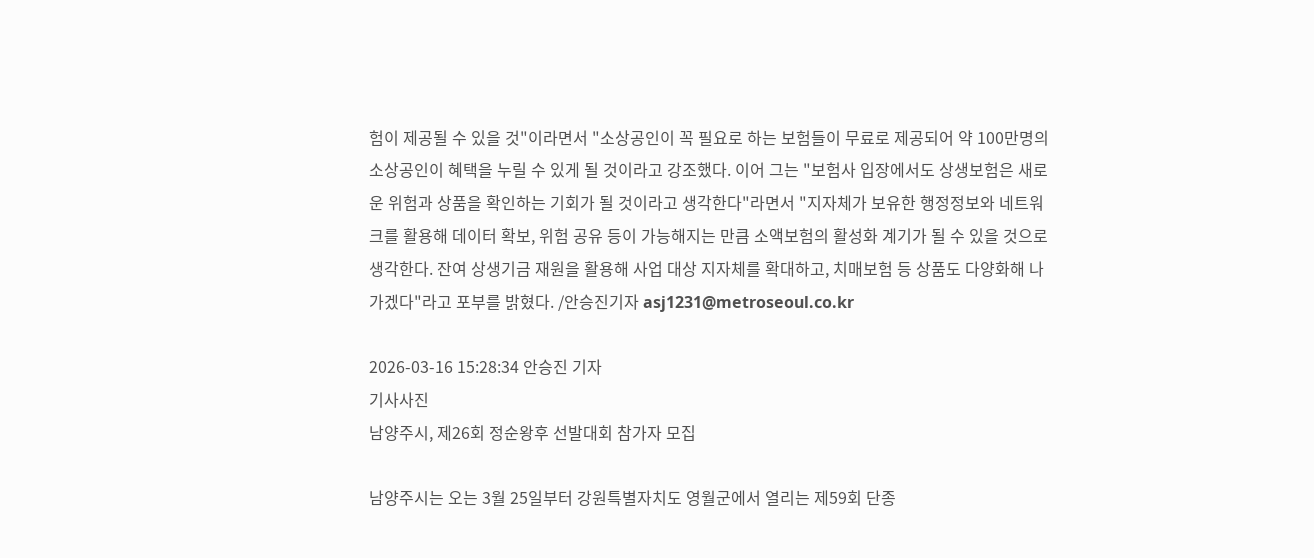험이 제공될 수 있을 것"이라면서 "소상공인이 꼭 필요로 하는 보험들이 무료로 제공되어 약 100만명의 소상공인이 혜택을 누릴 수 있게 될 것이라고 강조했다. 이어 그는 "보험사 입장에서도 상생보험은 새로운 위험과 상품을 확인하는 기회가 될 것이라고 생각한다"라면서 "지자체가 보유한 행정정보와 네트워크를 활용해 데이터 확보, 위험 공유 등이 가능해지는 만큼 소액보험의 활성화 계기가 될 수 있을 것으로 생각한다. 잔여 상생기금 재원을 활용해 사업 대상 지자체를 확대하고, 치매보험 등 상품도 다양화해 나가겠다"라고 포부를 밝혔다. /안승진기자 asj1231@metroseoul.co.kr

2026-03-16 15:28:34 안승진 기자
기사사진
남양주시, 제26회 정순왕후 선발대회 참가자 모집

남양주시는 오는 3월 25일부터 강원특별자치도 영월군에서 열리는 제59회 단종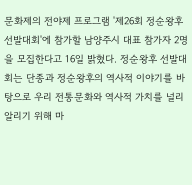문화제의 전야제 프로그램 '제26회 정순왕후 선발대회'에 참가할 남양주시 대표 참가자 2명을 모집한다고 16일 밝혔다. 정순왕후 선발대회는 단종과 정순왕후의 역사적 이야기를 바탕으로 우리 전통문화와 역사적 가치를 널리 알리기 위해 마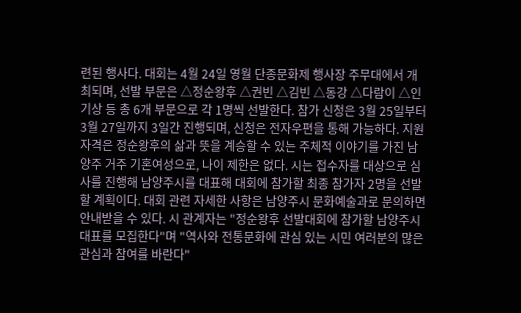련된 행사다. 대회는 4월 24일 영월 단종문화제 행사장 주무대에서 개최되며, 선발 부문은 △정순왕후 △권빈 △김빈 △동강 △다람이 △인기상 등 총 6개 부문으로 각 1명씩 선발한다. 참가 신청은 3월 25일부터 3월 27일까지 3일간 진행되며, 신청은 전자우편을 통해 가능하다. 지원 자격은 정순왕후의 삶과 뜻을 계승할 수 있는 주체적 이야기를 가진 남양주 거주 기혼여성으로, 나이 제한은 없다. 시는 접수자를 대상으로 심사를 진행해 남양주시를 대표해 대회에 참가할 최종 참가자 2명을 선발할 계획이다. 대회 관련 자세한 사항은 남양주시 문화예술과로 문의하면 안내받을 수 있다. 시 관계자는 "정순왕후 선발대회에 참가할 남양주시 대표를 모집한다"며 "역사와 전통문화에 관심 있는 시민 여러분의 많은 관심과 참여를 바란다"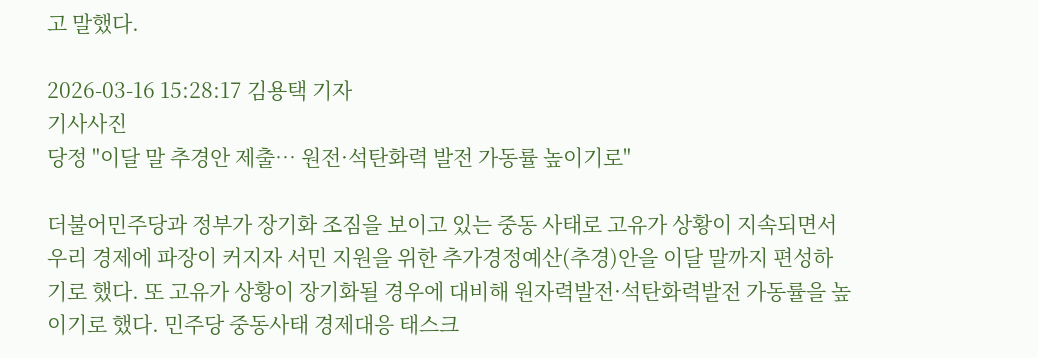고 말했다.

2026-03-16 15:28:17 김용택 기자
기사사진
당정 "이달 말 추경안 제출… 원전·석탄화력 발전 가동률 높이기로"

더불어민주당과 정부가 장기화 조짐을 보이고 있는 중동 사태로 고유가 상황이 지속되면서 우리 경제에 파장이 커지자 서민 지원을 위한 추가경정예산(추경)안을 이달 말까지 편성하기로 했다. 또 고유가 상황이 장기화될 경우에 대비해 원자력발전·석탄화력발전 가동률을 높이기로 했다. 민주당 중동사태 경제대응 태스크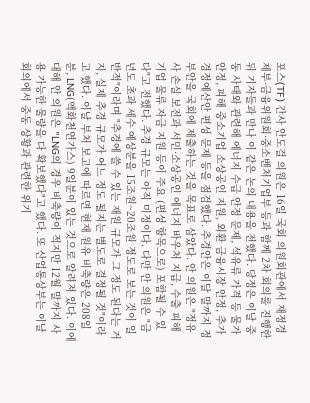포스(TF) 간사 안도걸 의원은 16일 국회 의원회관에서 재정경제부·금융위원회·중소벤처기업부 등과 함께 2차 회의를 진행한 뒤 기자들과 만나 이 같은 논의 내용을 전했다. 당정은 이날 중동 사태와 관련해 에너지 수급 안정 문제, 석유류 가격 등 물가 안정, 피해 중소기업 소상공인 지원, 외환 금융시장 안정, 추가경정예산안 편성 문제 등을 점검했다. 추경안은 이달 말까지 정부안을 국회에 제출하는 것을 목표로 삼았다. 안 의원은 "정유사 손실 보전과 서민·소상공인 에너지 바우처 지급, 수출 피해 기업 물류 자금 지원 등이 주요 (편성 항목으로) 포함될 수 있다"고 전했다. 추경 규모는 아직 미정이다. 다만 안 의원은 "금년도 초과 세수 예상분을 15조원~20조원 정도로 보는 것이 일반적"이라며 "추경에 쓸 수 있는 재원 규모가 그 정도 된다는 거지, 실제 추경 규모가 어느 정도 될지는 별도로 결정될 것"이라고 했다. 이날 부처 보고에 따르면 현재 원유 비축량은 208일분, LNG(액화천연가스) 9일분이 있는 것으로 알려져 있다. 이에 대해 안 의원은 "LNG의 경우 비축량이 적지만 12월 말까지 사용 가능한 물량을 다 확보했다"고 했다. 또 산업통상부는 이날 회의에서 중동 상황과 관련한 위기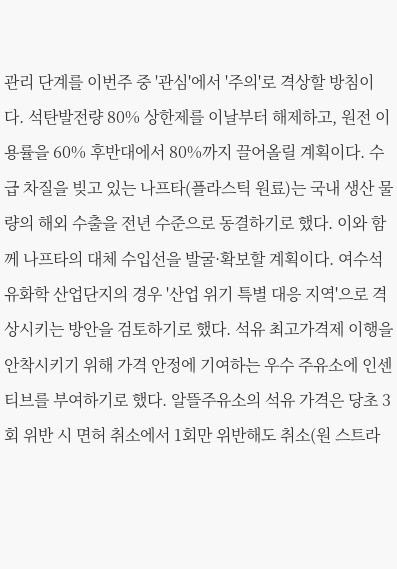관리 단계를 이번주 중 '관심'에서 '주의'로 격상할 방침이다. 석탄발전량 80% 상한제를 이날부터 해제하고, 원전 이용률을 60% 후반대에서 80%까지 끌어올릴 계획이다. 수급 차질을 빚고 있는 나프타(플라스틱 원료)는 국내 생산 물량의 해외 수출을 전년 수준으로 동결하기로 했다. 이와 함께 나프타의 대체 수입선을 발굴·확보할 계획이다. 여수석유화학 산업단지의 경우 '산업 위기 특별 대응 지역'으로 격상시키는 방안을 검토하기로 했다. 석유 최고가격제 이행을 안착시키기 위해 가격 안정에 기여하는 우수 주유소에 인센티브를 부여하기로 했다. 알뜰주유소의 석유 가격은 당초 3회 위반 시 면허 취소에서 1회만 위반해도 취소(원 스트라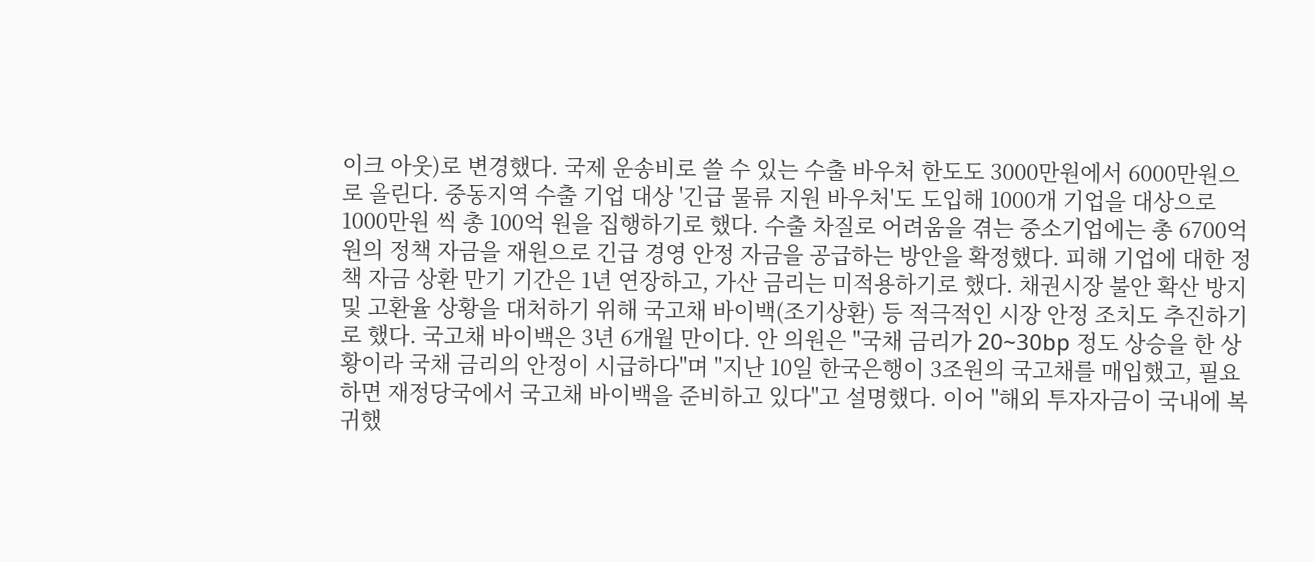이크 아웃)로 변경했다. 국제 운송비로 쓸 수 있는 수출 바우처 한도도 3000만원에서 6000만원으로 올린다. 중동지역 수출 기업 대상 '긴급 물류 지원 바우처'도 도입해 1000개 기업을 대상으로 1000만원 씩 총 100억 원을 집행하기로 했다. 수출 차질로 어려움을 겪는 중소기업에는 총 6700억원의 정책 자금을 재원으로 긴급 경영 안정 자금을 공급하는 방안을 확정했다. 피해 기업에 대한 정책 자금 상환 만기 기간은 1년 연장하고, 가산 금리는 미적용하기로 했다. 채권시장 불안 확산 방지 및 고환율 상황을 대처하기 위해 국고채 바이백(조기상환) 등 적극적인 시장 안정 조치도 추진하기로 했다. 국고채 바이백은 3년 6개월 만이다. 안 의원은 "국채 금리가 20~30bp 정도 상승을 한 상황이라 국채 금리의 안정이 시급하다"며 "지난 10일 한국은행이 3조원의 국고채를 매입했고, 필요하면 재정당국에서 국고채 바이백을 준비하고 있다"고 설명했다. 이어 "해외 투자자금이 국내에 복귀했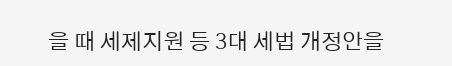을 때 세제지원 등 3대 세법 개정안을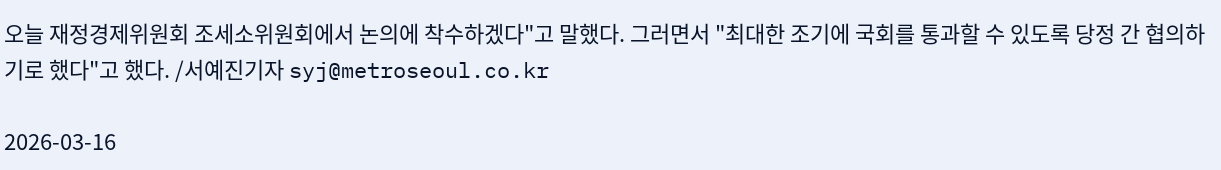오늘 재정경제위원회 조세소위원회에서 논의에 착수하겠다"고 말했다. 그러면서 "최대한 조기에 국회를 통과할 수 있도록 당정 간 협의하기로 했다"고 했다. /서예진기자 syj@metroseoul.co.kr

2026-03-16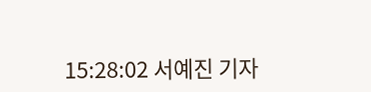15:28:02 서예진 기자